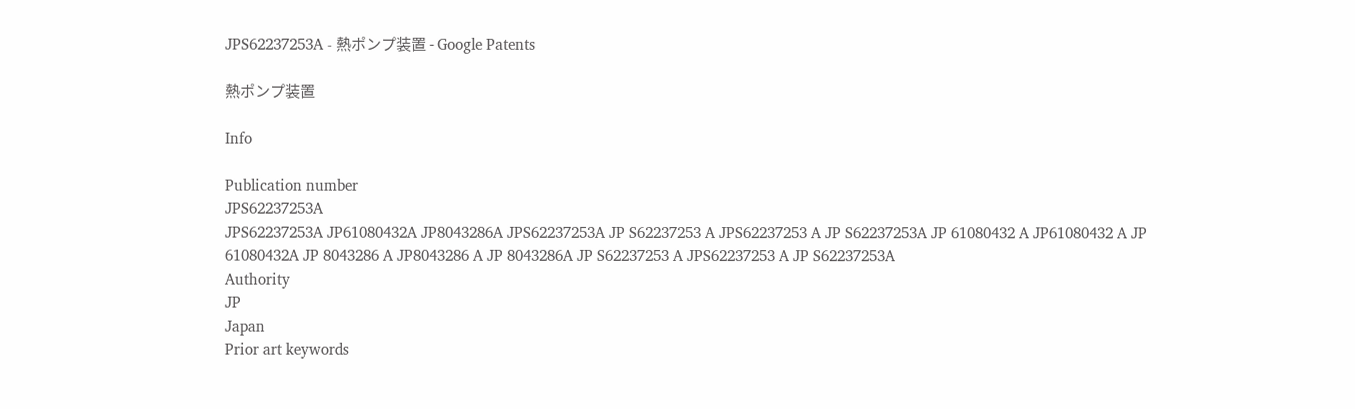JPS62237253A - 熱ポンプ装置 - Google Patents

熱ポンプ装置

Info

Publication number
JPS62237253A
JPS62237253A JP61080432A JP8043286A JPS62237253A JP S62237253 A JPS62237253 A JP S62237253A JP 61080432 A JP61080432 A JP 61080432A JP 8043286 A JP8043286 A JP 8043286A JP S62237253 A JPS62237253 A JP S62237253A
Authority
JP
Japan
Prior art keywords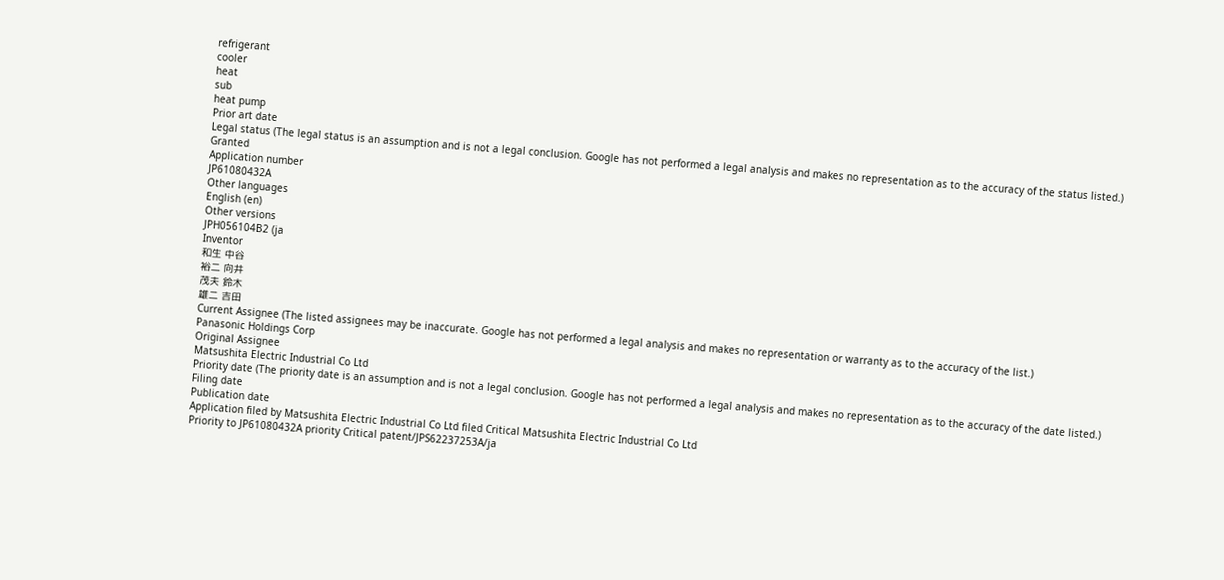refrigerant
cooler
heat
sub
heat pump
Prior art date
Legal status (The legal status is an assumption and is not a legal conclusion. Google has not performed a legal analysis and makes no representation as to the accuracy of the status listed.)
Granted
Application number
JP61080432A
Other languages
English (en)
Other versions
JPH056104B2 (ja
Inventor
和生 中谷
裕二 向井
茂夫 鈴木
雄二 吉田
Current Assignee (The listed assignees may be inaccurate. Google has not performed a legal analysis and makes no representation or warranty as to the accuracy of the list.)
Panasonic Holdings Corp
Original Assignee
Matsushita Electric Industrial Co Ltd
Priority date (The priority date is an assumption and is not a legal conclusion. Google has not performed a legal analysis and makes no representation as to the accuracy of the date listed.)
Filing date
Publication date
Application filed by Matsushita Electric Industrial Co Ltd filed Critical Matsushita Electric Industrial Co Ltd
Priority to JP61080432A priority Critical patent/JPS62237253A/ja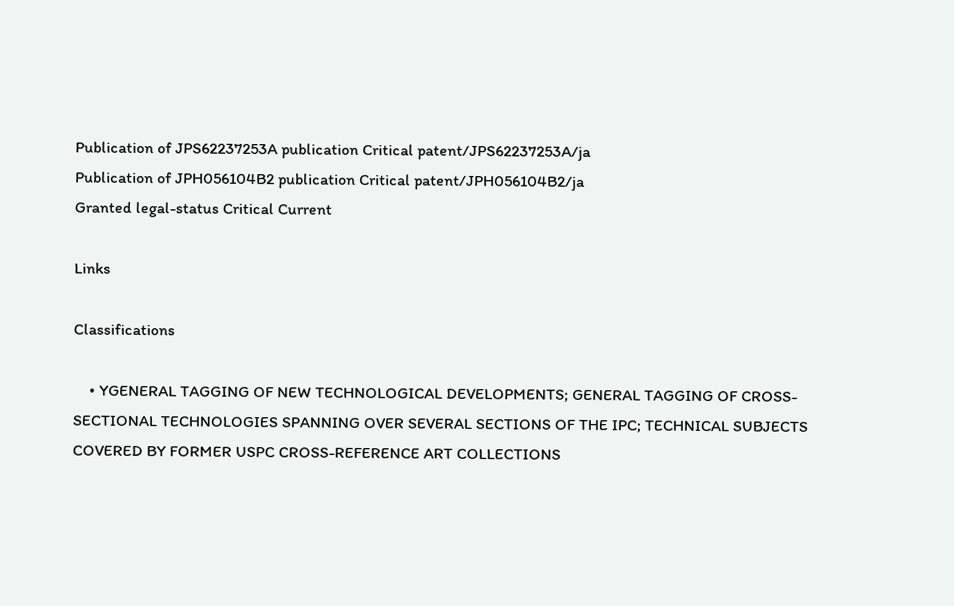Publication of JPS62237253A publication Critical patent/JPS62237253A/ja
Publication of JPH056104B2 publication Critical patent/JPH056104B2/ja
Granted legal-status Critical Current

Links

Classifications

    • YGENERAL TAGGING OF NEW TECHNOLOGICAL DEVELOPMENTS; GENERAL TAGGING OF CROSS-SECTIONAL TECHNOLOGIES SPANNING OVER SEVERAL SECTIONS OF THE IPC; TECHNICAL SUBJECTS COVERED BY FORMER USPC CROSS-REFERENCE ART COLLECTIONS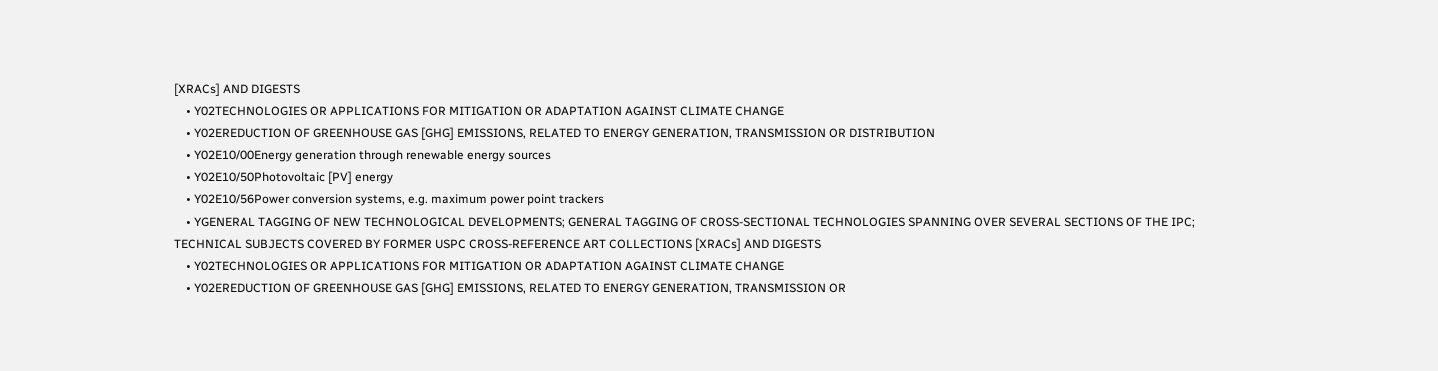[XRACs] AND DIGESTS
    • Y02TECHNOLOGIES OR APPLICATIONS FOR MITIGATION OR ADAPTATION AGAINST CLIMATE CHANGE
    • Y02EREDUCTION OF GREENHOUSE GAS [GHG] EMISSIONS, RELATED TO ENERGY GENERATION, TRANSMISSION OR DISTRIBUTION
    • Y02E10/00Energy generation through renewable energy sources
    • Y02E10/50Photovoltaic [PV] energy
    • Y02E10/56Power conversion systems, e.g. maximum power point trackers
    • YGENERAL TAGGING OF NEW TECHNOLOGICAL DEVELOPMENTS; GENERAL TAGGING OF CROSS-SECTIONAL TECHNOLOGIES SPANNING OVER SEVERAL SECTIONS OF THE IPC; TECHNICAL SUBJECTS COVERED BY FORMER USPC CROSS-REFERENCE ART COLLECTIONS [XRACs] AND DIGESTS
    • Y02TECHNOLOGIES OR APPLICATIONS FOR MITIGATION OR ADAPTATION AGAINST CLIMATE CHANGE
    • Y02EREDUCTION OF GREENHOUSE GAS [GHG] EMISSIONS, RELATED TO ENERGY GENERATION, TRANSMISSION OR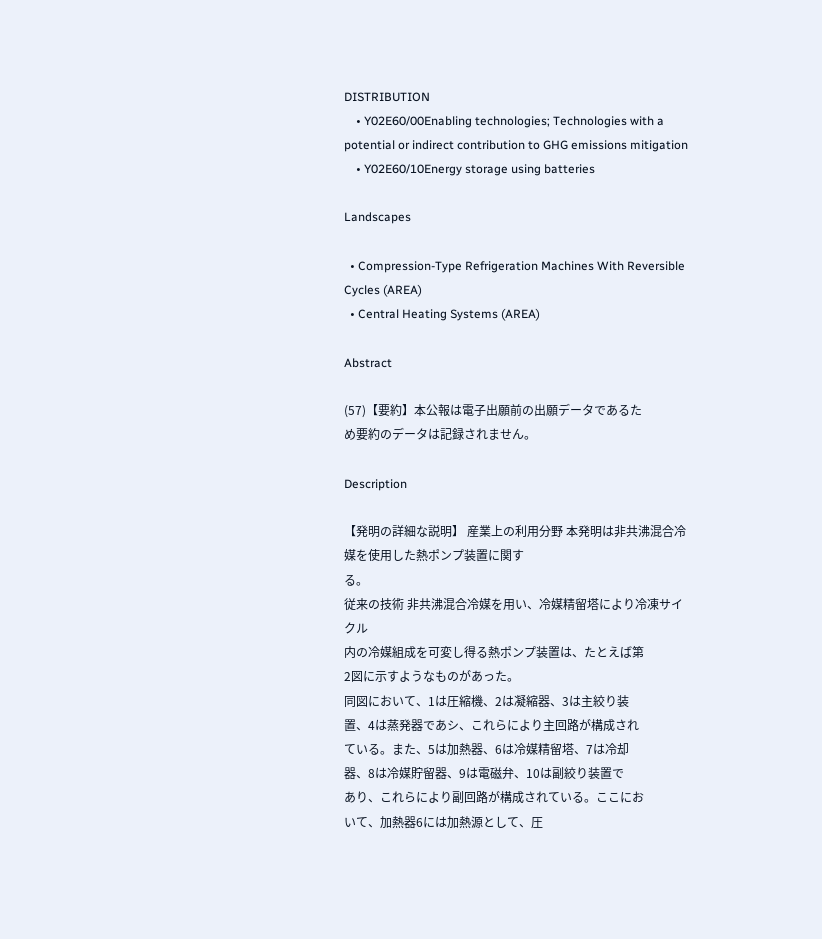DISTRIBUTION
    • Y02E60/00Enabling technologies; Technologies with a potential or indirect contribution to GHG emissions mitigation
    • Y02E60/10Energy storage using batteries

Landscapes

  • Compression-Type Refrigeration Machines With Reversible Cycles (AREA)
  • Central Heating Systems (AREA)

Abstract

(57)【要約】本公報は電子出願前の出願データであるた
め要約のデータは記録されません。

Description

【発明の詳細な説明】 産業上の利用分野 本発明は非共沸混合冷媒を使用した熱ポンプ装置に関す
る。
従来の技術 非共沸混合冷媒を用い、冷媒精留塔により冷凍サイクル
内の冷媒組成を可変し得る熱ポンプ装置は、たとえば第
2図に示すようなものがあった。
同図において、1は圧縮機、2は凝縮器、3は主絞り装
置、4は蒸発器であシ、これらにより主回路が構成され
ている。また、5は加熱器、6は冷媒精留塔、7は冷却
器、8は冷媒貯留器、9は電磁弁、10は副絞り装置で
あり、これらにより副回路が構成されている。ここにお
いて、加熱器6には加熱源として、圧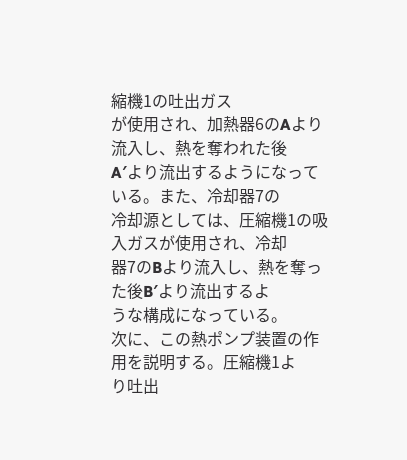縮機1の吐出ガス
が使用され、加熱器6のAより流入し、熱を奪われた後
A′より流出するようになっている。また、冷却器7の
冷却源としては、圧縮機1の吸入ガスが使用され、冷却
器7のBより流入し、熱を奪った後B′より流出するよ
うな構成になっている。
次に、この熱ポンプ装置の作用を説明する。圧縮機1よ
り吐出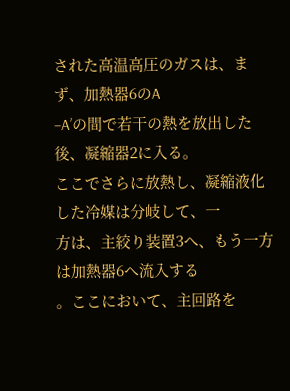された高温高圧のガスは、まず、加熱器6のA
−A’の間で若干の熱を放出した後、凝縮器2に入る。
ここでさらに放熱し、凝縮液化した冷媒は分岐して、一
方は、主絞り装置3へ、もう一方は加熱器6へ流入する
。ここにおいて、主回路を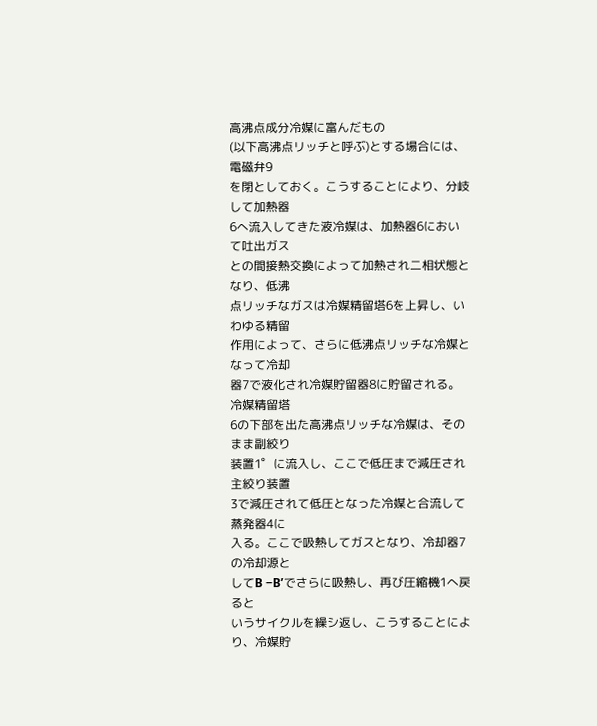高沸点成分冷媒に富んだもの
(以下高沸点リッチと呼ぶ)とする場合には、電磁弁9
を閉としておく。こうすることにより、分岐して加熱器
6へ流入してきた液冷媒は、加熱器6において吐出ガス
との間接熱交換によって加熱され二相状態となり、低沸
点リッチなガスは冷媒精留塔6を上昇し、いわゆる精留
作用によって、さらに低沸点リッチな冷媒となって冷却
器7で液化され冷媒貯留器8に貯留される。冷媒精留塔
6の下部を出た高沸点リッチな冷媒は、そのまま副絞り
装置1゜に流入し、ここで低圧まで減圧され主絞り装置
3で減圧されて低圧となった冷媒と合流して蒸発器4に
入る。ここで吸熱してガスとなり、冷却器7の冷却源と
してB −B’でさらに吸熱し、再び圧縮機1へ戻ると
いうサイクルを繰シ返し、こうすることにより、冷媒貯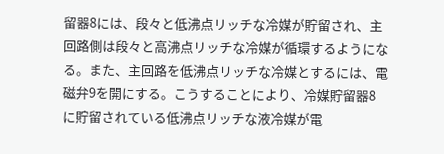留器8には、段々と低沸点リッチな冷媒が貯留され、主
回路側は段々と高沸点リッチな冷媒が循環するようにな
る。また、主回路を低沸点リッチな冷媒とするには、電
磁弁9を開にする。こうすることにより、冷媒貯留器8
に貯留されている低沸点リッチな液冷媒が電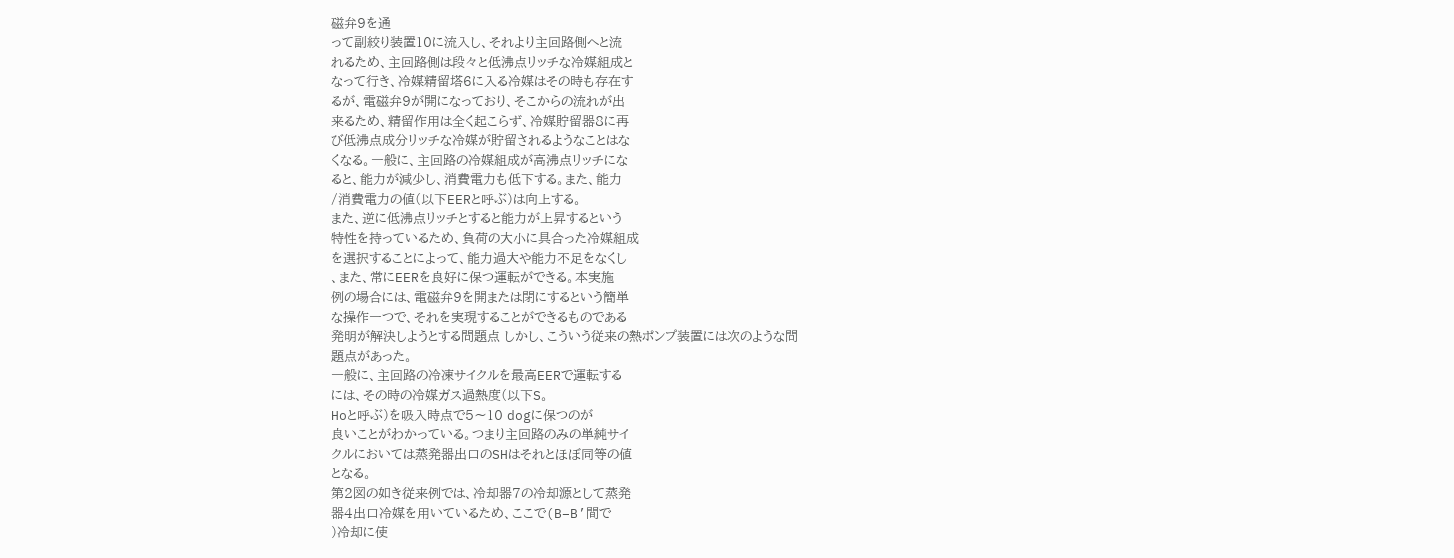磁弁9を通
って副絞り装置10に流入し、それより主回路側へと流
れるため、主回路側は段々と低沸点リッチな冷媒組成と
なって行き、冷媒精留塔6に入る冷媒はその時も存在す
るが、電磁弁9が開になっており、そこからの流れが出
来るため、精留作用は全く起こらず、冷媒貯留器8に再
び低沸点成分リッチな冷媒が貯留されるようなことはな
くなる。一般に、主回路の冷媒組成が高沸点リッチにな
ると、能力が減少し、消費電力も低下する。また、能力
/消費電力の値(以下EERと呼ぶ)は向上する。
また、逆に低沸点リッチとすると能力が上昇するという
特性を持っているため、負荷の大小に具合った冷媒組成
を選択することによって、能力過大や能力不足をなくし
、また、常にEERを良好に保つ運転ができる。本実施
例の場合には、電磁弁9を開または閉にするという簡単
な操作一つで、それを実現することができるものである
発明が解決しようとする問題点 しかし、こういう従来の熱ポンプ装置には次のような問
題点があった。
一般に、主回路の冷凍サイクルを最高EERで運転する
には、その時の冷媒ガス過熱度(以下S。
Hoと呼ぶ)を吸入時点で5〜10 dogに保つのが
良いことがわかっている。つまり主回路のみの単純サイ
クルにおいては蒸発器出口のSHはそれとほぼ同等の値
となる。
第2図の如き従来例では、冷却器7の冷却源として蒸発
器4出口冷媒を用いているため、ここで(B−B’間で
)冷却に使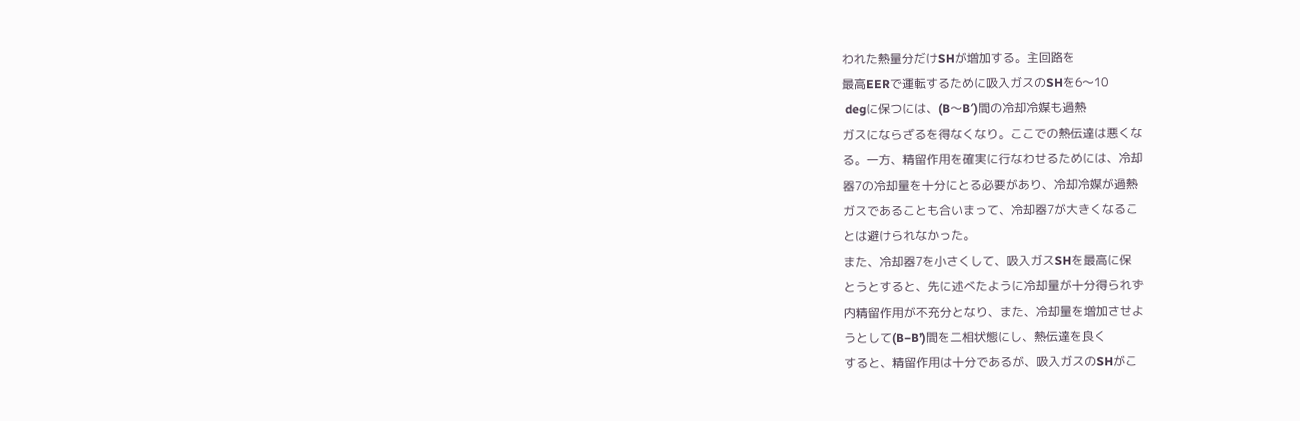われた熱量分だけSHが増加する。主回路を
最高EERで運転するために吸入ガスのSHを6〜10
 degに保つには、(B〜B′)間の冷却冷媒も過熱
ガスにならざるを得なくなり。ここでの熱伝達は悪くな
る。一方、精留作用を確実に行なわせるためには、冷却
器7の冷却量を十分にとる必要があり、冷却冷媒が過熱
ガスであることも合いまって、冷却器7が大きくなるこ
とは避けられなかった。
また、冷却器7を小さくして、吸入ガスSHを最高に保
とうとすると、先に述べたように冷却量が十分得られず
内精留作用が不充分となり、また、冷却量を増加させよ
うとして(B−B’)間を二相状態にし、熱伝達を良く
すると、精留作用は十分であるが、吸入ガスのSHがこ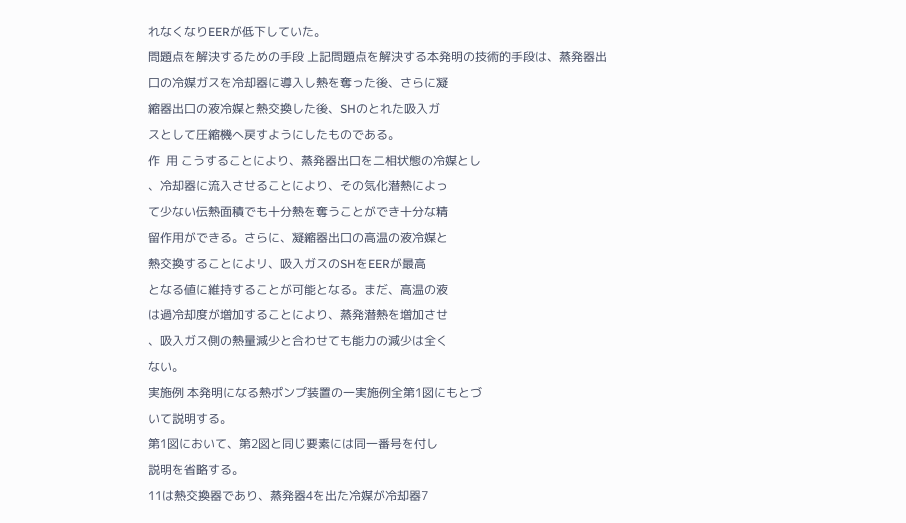れなくなりEERが低下していた。
問題点を解決するための手段 上記問題点を解決する本発明の技術的手段は、蒸発器出
口の冷媒ガスを冷却器に導入し熱を奪った後、さらに凝
縮器出口の液冷媒と熱交換した後、SHのとれた吸入ガ
スとして圧縮機へ戻すようにしたものである。
作  用 こうすることにより、蒸発器出口を二相状態の冷媒とし
、冷却器に流入させることにより、その気化潜熱によっ
て少ない伝熱面積でも十分熱を奪うことができ十分な精
留作用ができる。さらに、凝縮器出口の高温の液冷媒と
熱交換することによリ、吸入ガスのSHをEERが最高
となる値に維持することが可能となる。まだ、高温の液
は過冷却度が増加することにより、蒸発潜熱を増加させ
、吸入ガス側の熱量減少と合わせても能力の減少は全く
ない。
実施例 本発明になる熱ポンプ装置の一実施例全第1図にもとづ
いて説明する。
第1図において、第2図と同じ要素には同一番号を付し
説明を省略する。
11は熱交換器であり、蒸発器4を出た冷媒が冷却器7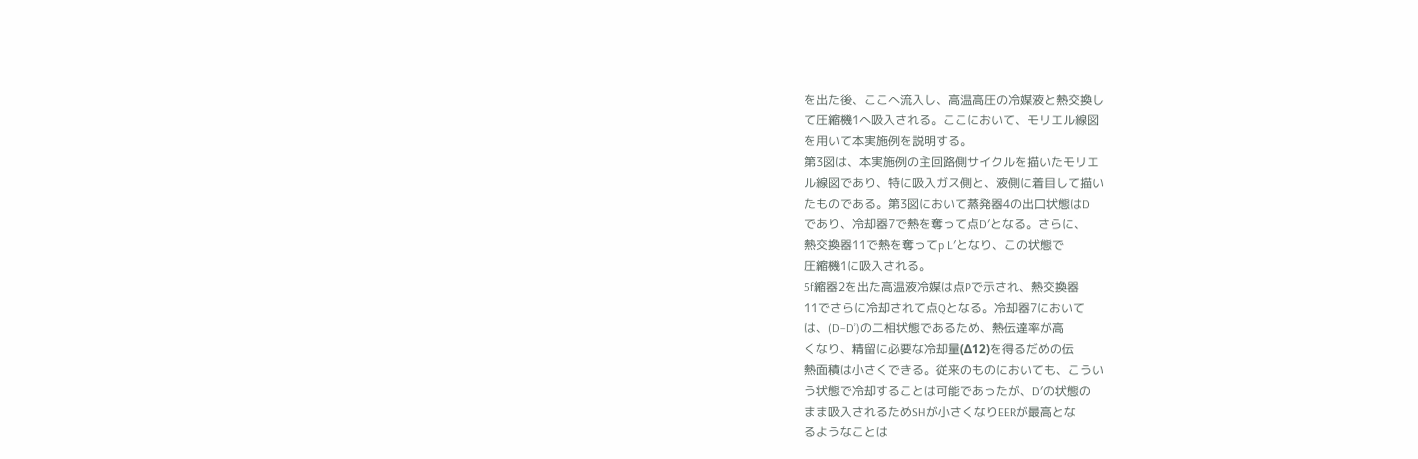を出た後、ここへ流入し、高温高圧の冷媒液と熱交換し
て圧縮機1へ吸入される。ここにおいて、モリエル線図
を用いて本実施例を説明する。
第3図は、本実施例の主回路側サイクルを描いたモリエ
ル線図であり、特に吸入ガス側と、液側に着目して描い
たものである。第3図において蒸発器4の出口状態はD
であり、冷却器7で熱を奪って点D′となる。さらに、
熱交換器11で熱を奪ってp L′となり、この状態で
圧縮機1に吸入される。
5f縮器2を出た高温液冷媒は点Pで示され、熱交換器
11でさらに冷却されて点Qとなる。冷却器7において
は、(D−D’)の二相状態であるため、熱伝達率が高
くなり、精留に必要な冷却量(Δ12)を得るだめの伝
熱面積は小さくできる。従来のものにおいても、こうい
う状態で冷却することは可能であったが、D′の状態の
まま吸入されるためSHが小さくなりEERが最高とな
るようなことは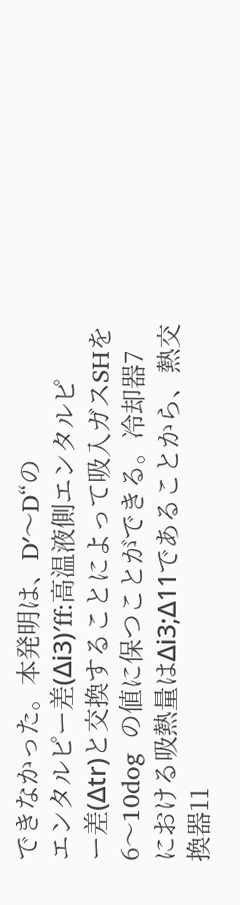できなかった。本発明は、D′〜D“の
エンタルピー差(Δi3)′ff:高温液側エンタルピ
ー差(Δtr)と交換することによって吸入ガスSHを
6〜10dog  の値に保つことができる。冷却器7
における吸熱量はΔi3;Δ11であることから、熱交
換器11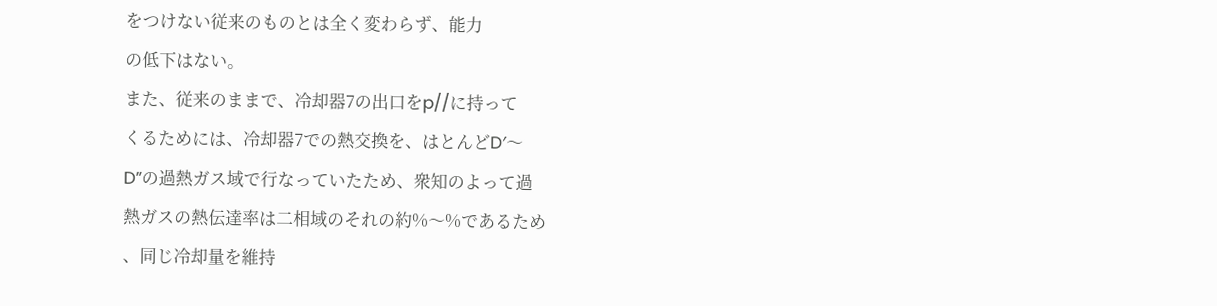をつけない従来のものとは全く変わらず、能力
の低下はない。
また、従来のままで、冷却器7の出口をp//に持って
くるためには、冷却器7での熱交換を、はとんどD′〜
D”の過熱ガス域で行なっていたため、衆知のよって過
熱ガスの熱伝達率は二相域のそれの約%〜%であるため
、同じ冷却量を維持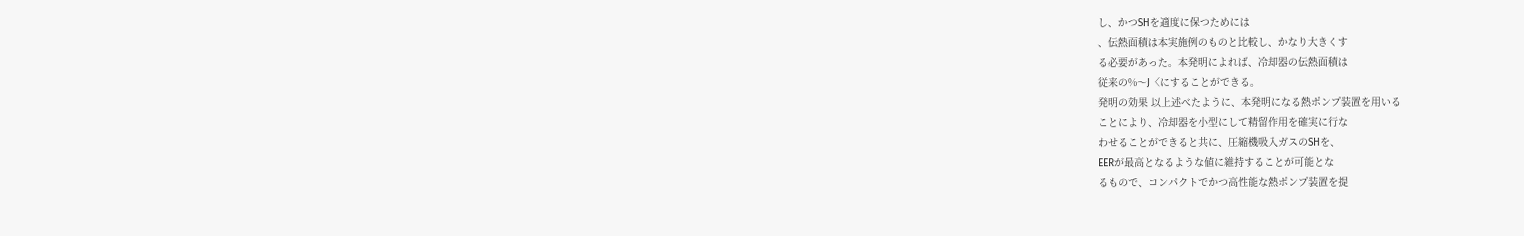し、かつSHを適度に保つためには
、伝熱面積は本実施例のものと比較し、かなり大きくす
る必要があった。本発明によれば、冷却器の伝熱面積は
従来の%〜J〈にすることができる。
発明の効果 以上述べたように、本発明になる熱ポンプ装置を用いる
ことにより、冷却器を小型にして精留作用を確実に行な
わせることができると共に、圧縮機吸入ガスのSHを、
EERが最高となるような値に維持することが可能とな
るもので、コンパクトでかつ高性能な熱ポンプ装置を提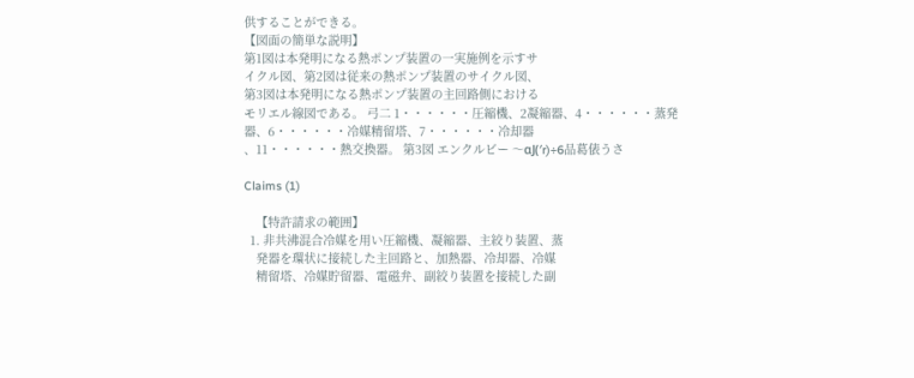供することができる。
【図面の簡単な説明】
第1図は本発明になる熱ポンプ装置の一実施例を示すサ
イクル図、第2図は従来の熱ポンプ装置のサイクル図、
第3図は本発明になる熱ポンプ装置の主回路側における
モリエル線図である。 弓二 1・・・・・・圧縮機、2凝縮器、4・・・・・・蒸発
器、6・・・・・・冷媒精留塔、7・・・・・・冷却器
、11・・・・・・熱交換器。 第3図 エンクルビー 〜αJ(′r)÷6品葛俵うさ

Claims (1)

    【特許請求の範囲】
  1. 非共沸混合冷媒を用い圧縮機、凝縮器、主絞り装置、蒸
    発器を環状に接続した主回路と、加熱器、冷却器、冷媒
    精留塔、冷媒貯留器、電磁弁、副絞り装置を接続した副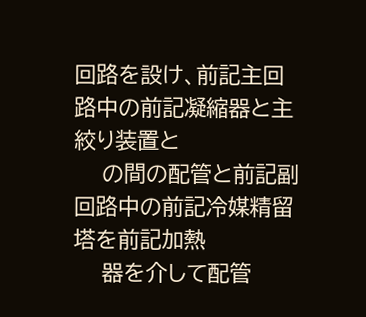回路を設け、前記主回路中の前記凝縮器と主絞り装置と
    の間の配管と前記副回路中の前記冷媒精留塔を前記加熱
    器を介して配管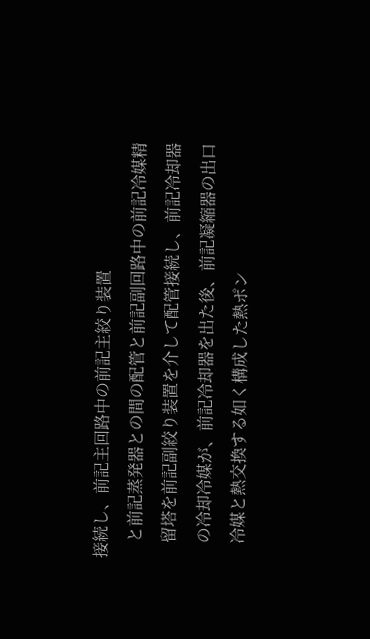接続し、前記主回路中の前記主絞り装置
    と前記蒸発器との間の配管と前記副回路中の前記冷媒精
    留塔を前記副絞り装置を介して配管接続し、前記冷却器
    の冷却冷媒が、前記冷却器を出た後、前記凝縮器の出口
    冷媒と熱交換する如く構成した熱ポン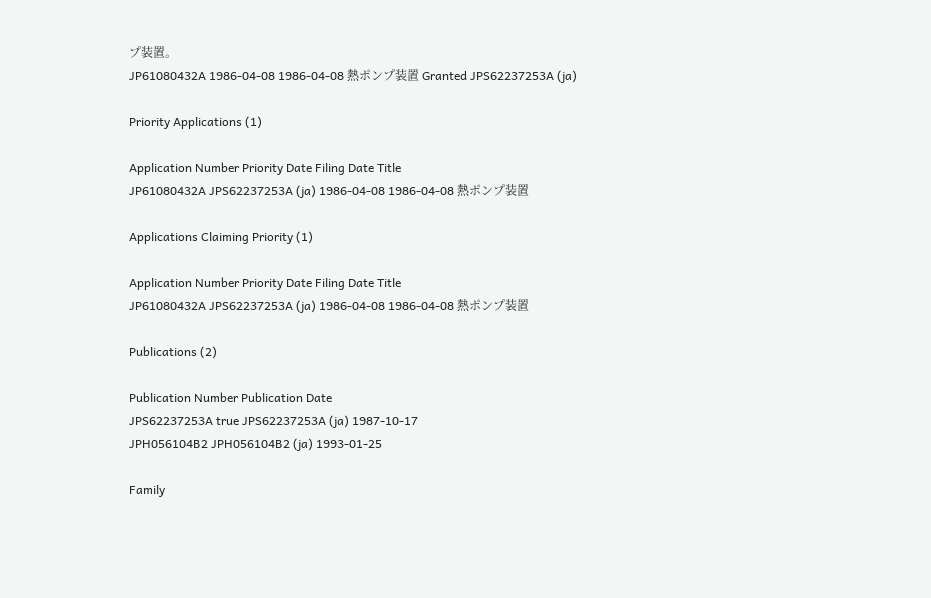プ装置。
JP61080432A 1986-04-08 1986-04-08 熱ポンプ装置 Granted JPS62237253A (ja)

Priority Applications (1)

Application Number Priority Date Filing Date Title
JP61080432A JPS62237253A (ja) 1986-04-08 1986-04-08 熱ポンプ装置

Applications Claiming Priority (1)

Application Number Priority Date Filing Date Title
JP61080432A JPS62237253A (ja) 1986-04-08 1986-04-08 熱ポンプ装置

Publications (2)

Publication Number Publication Date
JPS62237253A true JPS62237253A (ja) 1987-10-17
JPH056104B2 JPH056104B2 (ja) 1993-01-25

Family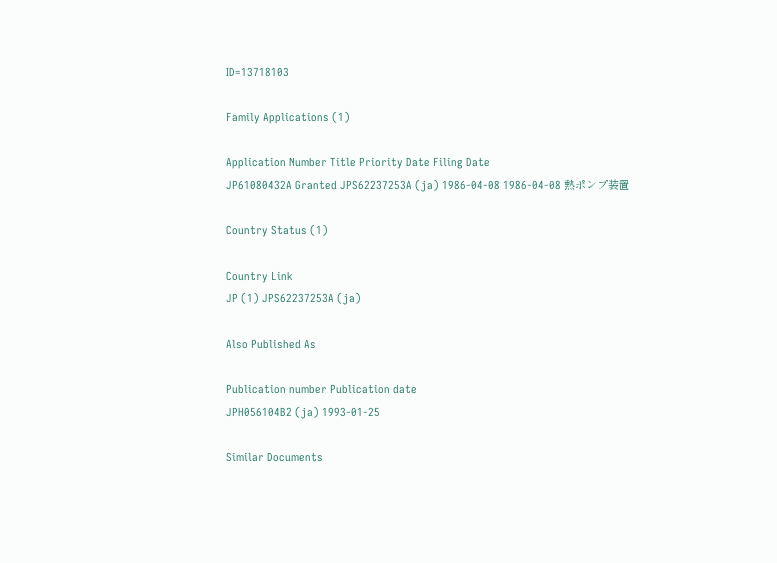ID=13718103

Family Applications (1)

Application Number Title Priority Date Filing Date
JP61080432A Granted JPS62237253A (ja) 1986-04-08 1986-04-08 熱ポンプ装置

Country Status (1)

Country Link
JP (1) JPS62237253A (ja)

Also Published As

Publication number Publication date
JPH056104B2 (ja) 1993-01-25

Similar Documents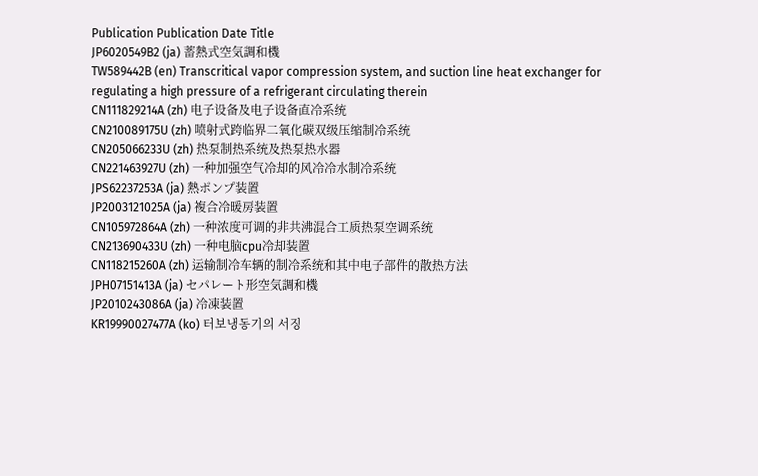Publication Publication Date Title
JP6020549B2 (ja) 蓄熱式空気調和機
TW589442B (en) Transcritical vapor compression system, and suction line heat exchanger for regulating a high pressure of a refrigerant circulating therein
CN111829214A (zh) 电子设备及电子设备直冷系统
CN210089175U (zh) 喷射式跨临界二氧化碳双级压缩制冷系统
CN205066233U (zh) 热泵制热系统及热泵热水器
CN221463927U (zh) 一种加强空气冷却的风冷冷水制冷系统
JPS62237253A (ja) 熱ポンプ装置
JP2003121025A (ja) 複合冷暖房装置
CN105972864A (zh) 一种浓度可调的非共沸混合工质热泵空调系统
CN213690433U (zh) 一种电脑cpu冷却装置
CN118215260A (zh) 运输制冷车辆的制冷系统和其中电子部件的散热方法
JPH07151413A (ja) セパレート形空気調和機
JP2010243086A (ja) 冷凍装置
KR19990027477A (ko) 터보냉동기의 서징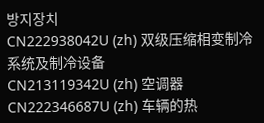방지장치
CN222938042U (zh) 双级压缩相变制冷系统及制冷设备
CN213119342U (zh) 空调器
CN222346687U (zh) 车辆的热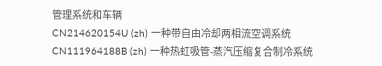管理系统和车辆
CN214620154U (zh) 一种带自由冷却两相流空调系统
CN111964188B (zh) 一种热虹吸管-蒸汽压缩复合制冷系统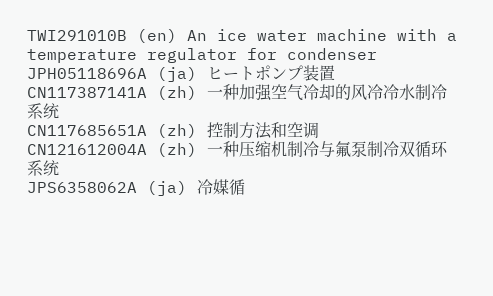TWI291010B (en) An ice water machine with a temperature regulator for condenser
JPH05118696A (ja) ヒートポンプ装置
CN117387141A (zh) 一种加强空气冷却的风冷冷水制冷系统
CN117685651A (zh) 控制方法和空调
CN121612004A (zh) 一种压缩机制冷与氟泵制冷双循环系统
JPS6358062A (ja) 冷媒循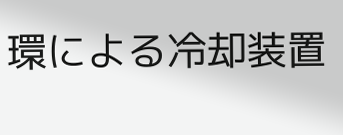環による冷却装置